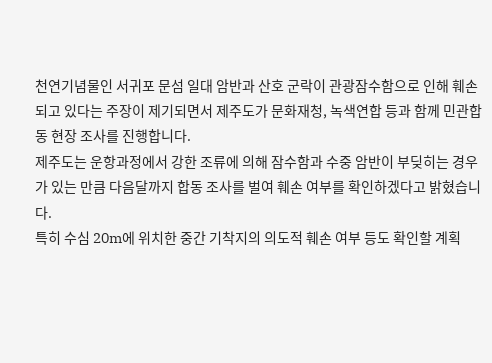천연기념물인 서귀포 문섬 일대 암반과 산호 군락이 관광잠수함으로 인해 훼손되고 있다는 주장이 제기되면서 제주도가 문화재청, 녹색연합 등과 함께 민관합동 현장 조사를 진행합니다.
제주도는 운항과정에서 강한 조류에 의해 잠수함과 수중 암반이 부딪히는 경우가 있는 만큼 다음달까지 합동 조사를 벌여 훼손 여부를 확인하겠다고 밝혔습니다.
특히 수심 20m에 위치한 중간 기착지의 의도적 훼손 여부 등도 확인할 계획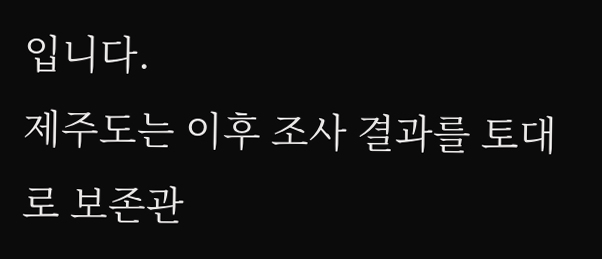입니다.
제주도는 이후 조사 결과를 토대로 보존관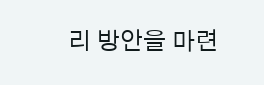리 방안을 마련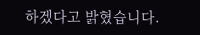하겠다고 밝혔습니다.